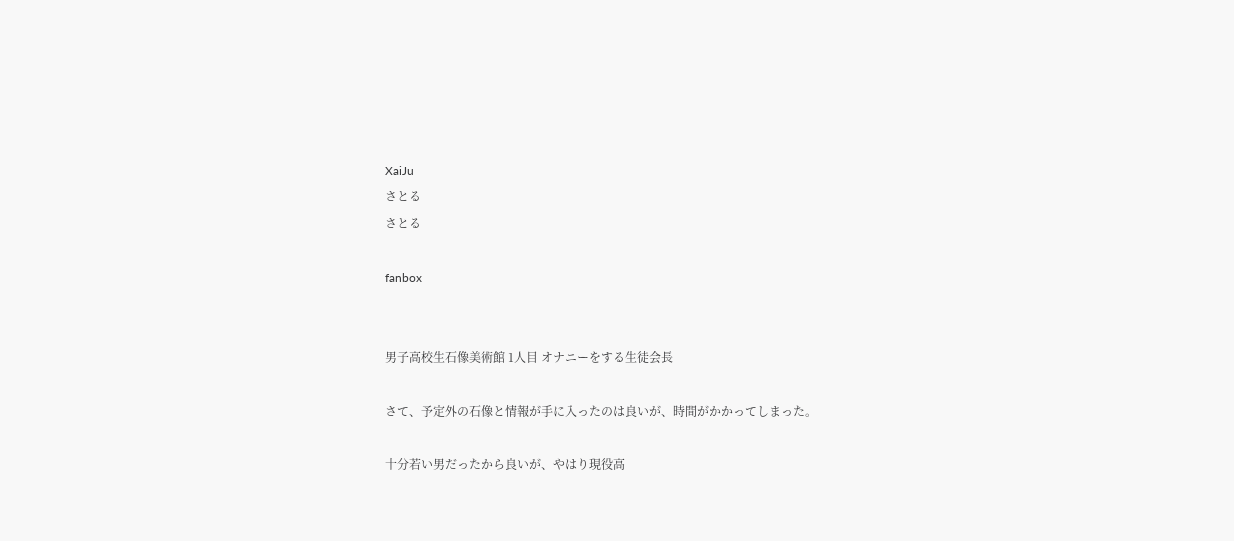XaiJu
さとる
さとる

fanbox


男子高校生石像美術館 1人目 オナニーをする生徒会長

さて、予定外の石像と情報が手に入ったのは良いが、時間がかかってしまった。

十分若い男だったから良いが、やはり現役高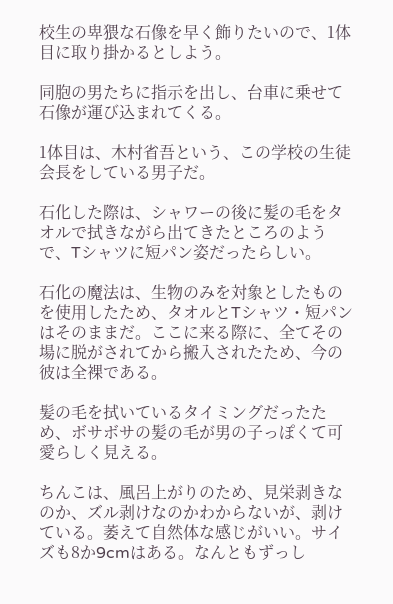校生の卑猥な石像を早く飾りたいので、1体目に取り掛かるとしよう。

同胞の男たちに指示を出し、台車に乗せて石像が運び込まれてくる。

1体目は、木村省吾という、この学校の生徒会長をしている男子だ。

石化した際は、シャワーの後に髪の毛をタオルで拭きながら出てきたところのようで、Tシャツに短パン姿だったらしい。

石化の魔法は、生物のみを対象としたものを使用したため、タオルとTシャツ・短パンはそのままだ。ここに来る際に、全てその場に脱がされてから搬入されたため、今の彼は全裸である。

髪の毛を拭いているタイミングだったため、ボサボサの髪の毛が男の子っぽくて可愛らしく見える。

ちんこは、風呂上がりのため、見栄剥きなのか、ズル剥けなのかわからないが、剥けている。萎えて自然体な感じがいい。サイズも8か9cmはある。なんともずっし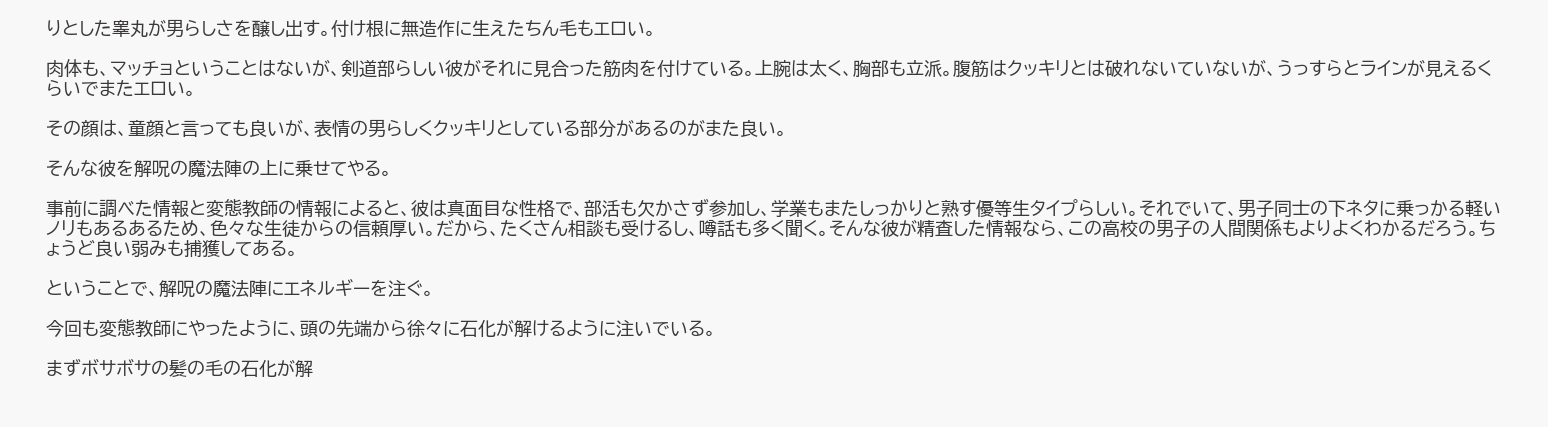りとした睾丸が男らしさを醸し出す。付け根に無造作に生えたちん毛もエロい。

肉体も、マッチョということはないが、剣道部らしい彼がそれに見合った筋肉を付けている。上腕は太く、胸部も立派。腹筋はクッキリとは破れないていないが、うっすらとラインが見えるくらいでまたエロい。

その顔は、童顔と言っても良いが、表情の男らしくクッキリとしている部分があるのがまた良い。

そんな彼を解呪の魔法陣の上に乗せてやる。

事前に調べた情報と変態教師の情報によると、彼は真面目な性格で、部活も欠かさず参加し、学業もまたしっかりと熟す優等生タイプらしい。それでいて、男子同士の下ネタに乗っかる軽いノリもあるあるため、色々な生徒からの信頼厚い。だから、たくさん相談も受けるし、噂話も多く聞く。そんな彼が精査した情報なら、この高校の男子の人間関係もよりよくわかるだろう。ちょうど良い弱みも捕獲してある。

ということで、解呪の魔法陣にエネルギーを注ぐ。

今回も変態教師にやったように、頭の先端から徐々に石化が解けるように注いでいる。

まずボサボサの髪の毛の石化が解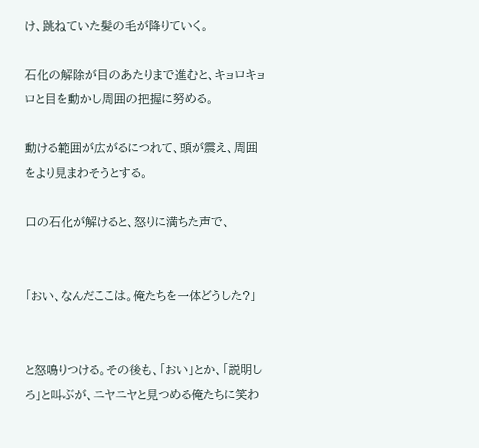け、跳ねていた髪の毛が降りていく。

石化の解除が目のあたりまで進むと、キョロキョロと目を動かし周囲の把握に努める。

動ける範囲が広がるにつれて、頭が震え、周囲をより見まわそうとする。

口の石化が解けると、怒りに満ちた声で、


「おい、なんだここは。俺たちを一体どうした?」


と怒鳴りつける。その後も、「おい」とか、「説明しろ」と叫ぶが、ニヤニヤと見つめる俺たちに笑わ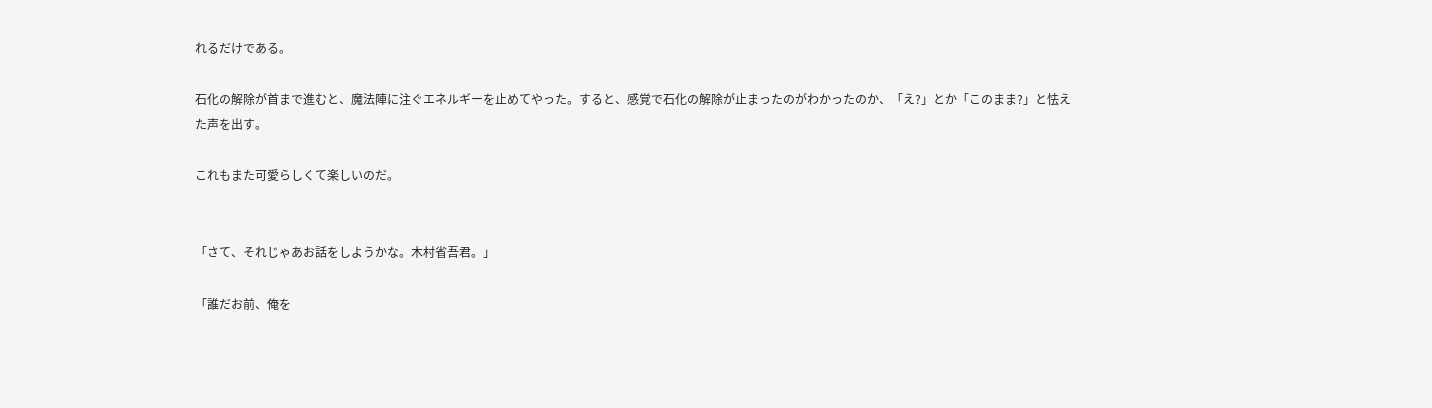れるだけである。

石化の解除が首まで進むと、魔法陣に注ぐエネルギーを止めてやった。すると、感覚で石化の解除が止まったのがわかったのか、「え?」とか「このまま?」と怯えた声を出す。

これもまた可愛らしくて楽しいのだ。


「さて、それじゃあお話をしようかな。木村省吾君。」

「誰だお前、俺を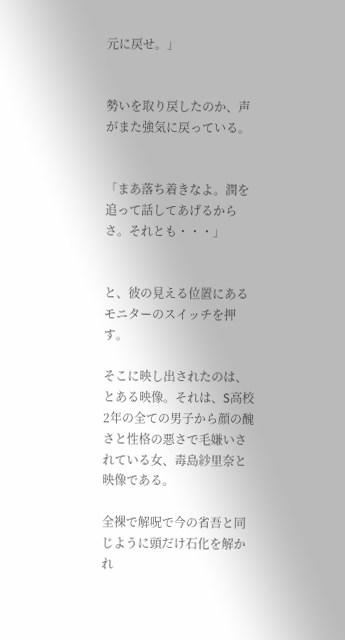元に戻せ。」


勢いを取り戻したのか、声がまた強気に戻っている。


「まあ落ち着きなよ。潤を追って話してあげるからさ。それとも・・・」


と、彼の見える位置にあるモニターのスイッチを押す。

そこに映し出されたのは、とある映像。それは、S高校2年の全ての男子から顔の醜さと性格の悪さで毛嫌いされている女、毒島紗里奈と映像である。

全裸で解呪で今の省吾と同じように頭だけ石化を解かれ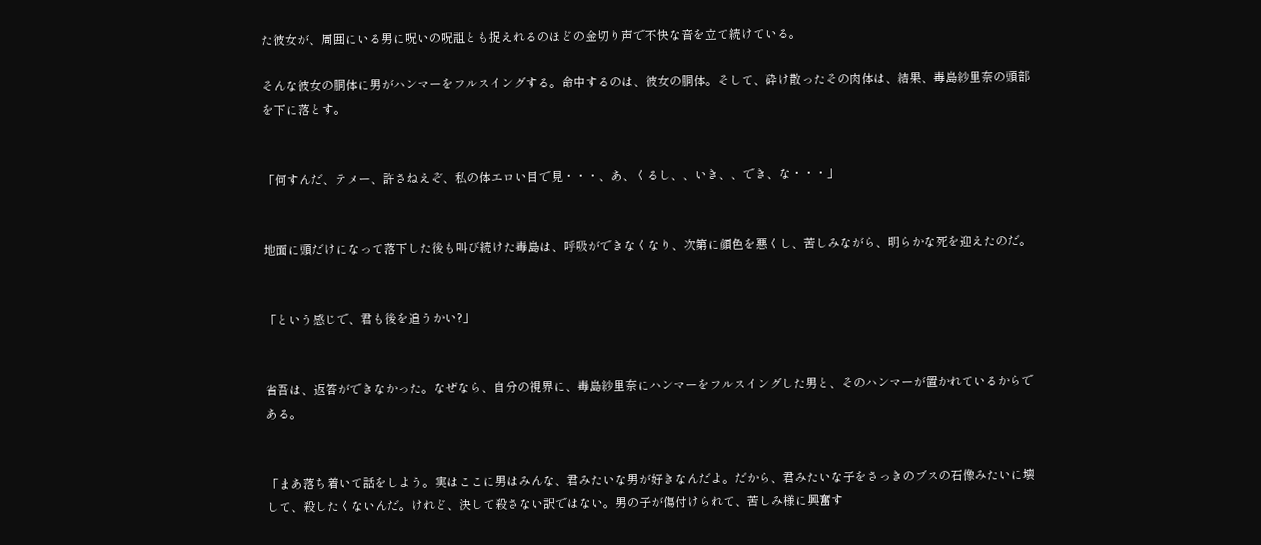た彼女が、周囲にいる男に呪いの呪詛とも捉えれるのほどの金切り声で不快な音を立て続けている。

そんな彼女の胴体に男がハンマーをフルスイングする。命中するのは、彼女の胴体。そして、砕け散ったその肉体は、結果、毒島紗里奈の頭部を下に落とす。


「何すんだ、テメー、許さねえぞ、私の体エロい目で見・・・、あ、くるし、、いき、、でき、な・・・」


地面に頭だけになって落下した後も叫び続けた毒島は、呼吸ができなくなり、次第に顔色を悪くし、苦しみながら、明らかな死を迎えたのだ。


「という感じで、君も後を追うかい?」


省吾は、返答ができなかった。なぜなら、自分の視界に、毒島紗里奈にハンマーをフルスイングした男と、そのハンマーが置かれているからである。


「まあ落ち着いて話をしよう。実はここに男はみんな、君みたいな男が好きなんだよ。だから、君みたいな子をさっきのブスの石像みたいに壊して、殺したくないんだ。けれど、決して殺さない訳ではない。男の子が傷付けられて、苦しみ様に興奮す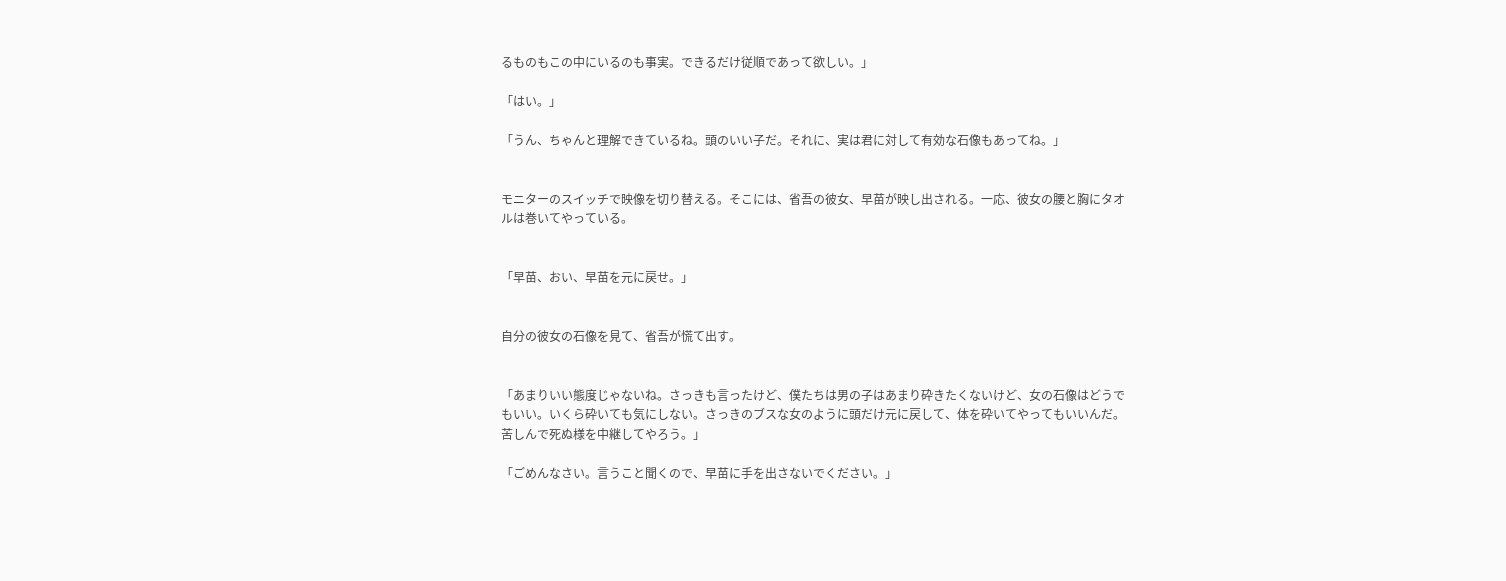るものもこの中にいるのも事実。できるだけ従順であって欲しい。」

「はい。」

「うん、ちゃんと理解できているね。頭のいい子だ。それに、実は君に対して有効な石像もあってね。」


モニターのスイッチで映像を切り替える。そこには、省吾の彼女、早苗が映し出される。一応、彼女の腰と胸にタオルは巻いてやっている。


「早苗、おい、早苗を元に戻せ。」


自分の彼女の石像を見て、省吾が慌て出す。


「あまりいい態度じゃないね。さっきも言ったけど、僕たちは男の子はあまり砕きたくないけど、女の石像はどうでもいい。いくら砕いても気にしない。さっきのブスな女のように頭だけ元に戻して、体を砕いてやってもいいんだ。苦しんで死ぬ様を中継してやろう。」

「ごめんなさい。言うこと聞くので、早苗に手を出さないでください。」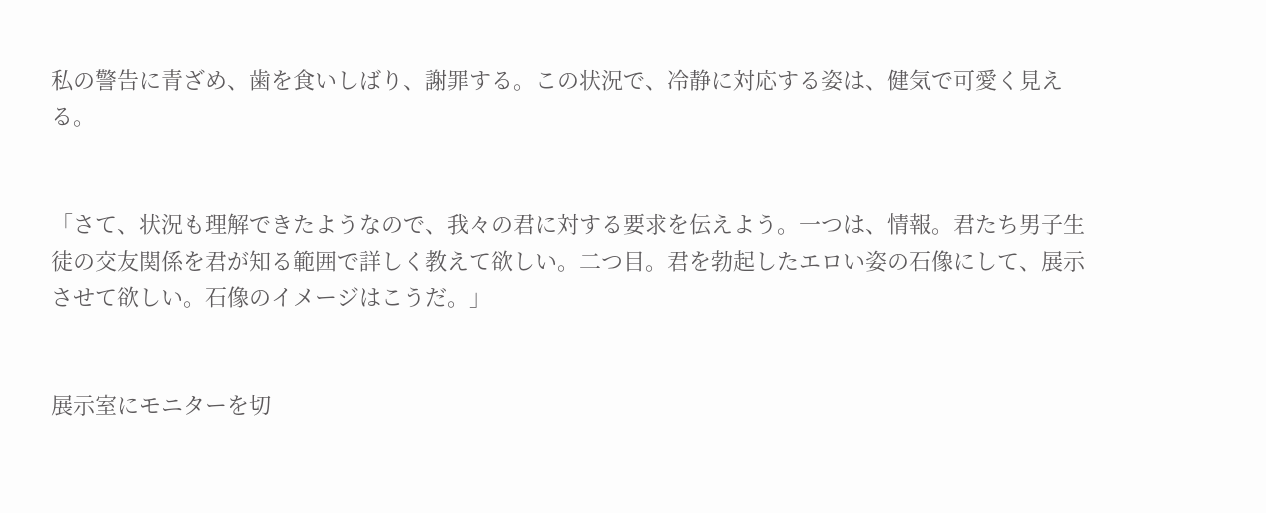私の警告に青ざめ、歯を食いしばり、謝罪する。この状況で、冷静に対応する姿は、健気で可愛く見える。


「さて、状況も理解できたようなので、我々の君に対する要求を伝えよう。一つは、情報。君たち男子生徒の交友関係を君が知る範囲で詳しく教えて欲しい。二つ目。君を勃起したエロい姿の石像にして、展示させて欲しい。石像のイメージはこうだ。」


展示室にモニターを切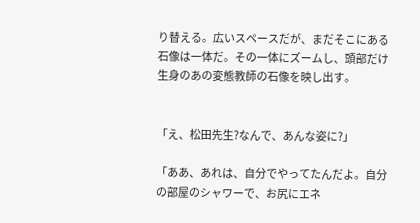り替える。広いスペースだが、まだそこにある石像は一体だ。その一体にズームし、頭部だけ生身のあの変態教師の石像を映し出す。


「え、松田先生?なんで、あんな姿に?」

「ああ、あれは、自分でやってたんだよ。自分の部屋のシャワーで、お尻にエネ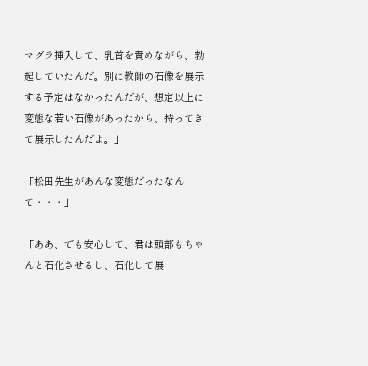マグラ挿入して、乳首を責めながら、勃起していたんだ。別に教師の石像を展示する予定はなかったんだが、想定以上に変態な若い石像があったから、持ってきて展示したんだよ。」

「松田先生があんな変態だったなんて・・・」

「ああ、でも安心して、君は頭部もちゃんと石化させるし、石化して展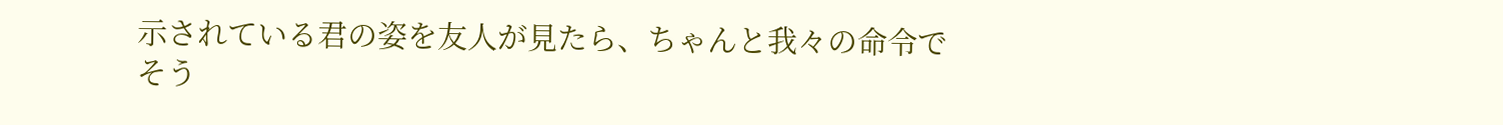示されている君の姿を友人が見たら、ちゃんと我々の命令でそう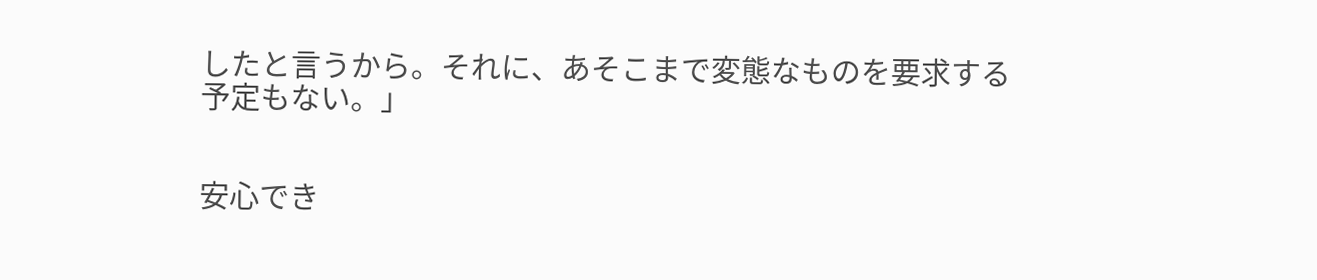したと言うから。それに、あそこまで変態なものを要求する予定もない。」


安心でき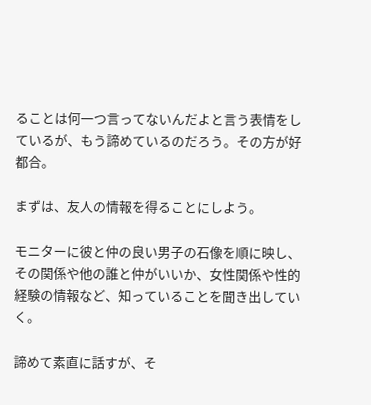ることは何一つ言ってないんだよと言う表情をしているが、もう諦めているのだろう。その方が好都合。

まずは、友人の情報を得ることにしよう。

モニターに彼と仲の良い男子の石像を順に映し、その関係や他の誰と仲がいいか、女性関係や性的経験の情報など、知っていることを聞き出していく。

諦めて素直に話すが、そ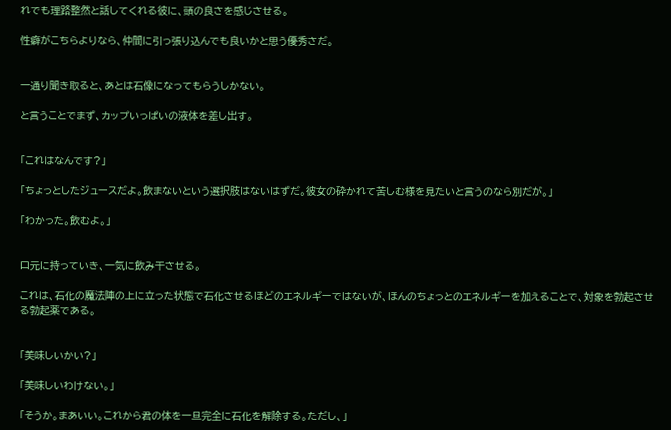れでも理路整然と話してくれる彼に、頭の良さを感じさせる。

性癖がこちらよりなら、仲間に引っ張り込んでも良いかと思う優秀さだ。


一通り聞き取ると、あとは石像になってもらうしかない。

と言うことでまず、カップいっぱいの液体を差し出す。


「これはなんです?」

「ちょっとしたジュースだよ。飲まないという選択肢はないはずだ。彼女の砕かれて苦しむ様を見たいと言うのなら別だが。」

「わかった。飲むよ。」


口元に持っていき、一気に飲み干させる。

これは、石化の魔法陣の上に立った状態で石化させるほどのエネルギーではないが、ほんのちょっとのエネルギーを加えることで、対象を勃起させる勃起薬である。


「美味しいかい?」

「美味しいわけない。」

「そうか。まあいい。これから君の体を一旦完全に石化を解除する。ただし、」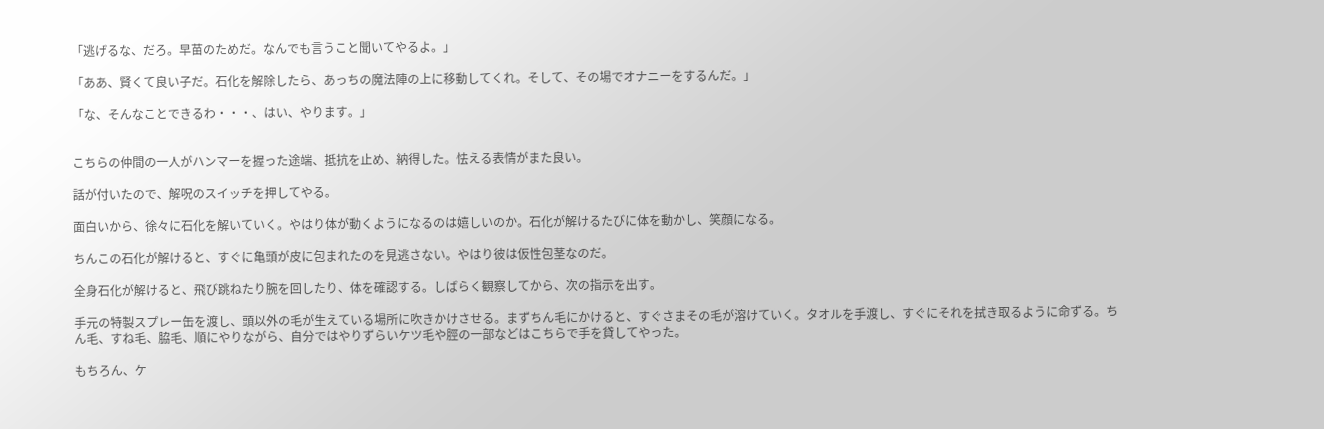「逃げるな、だろ。早苗のためだ。なんでも言うこと聞いてやるよ。」

「ああ、賢くて良い子だ。石化を解除したら、あっちの魔法陣の上に移動してくれ。そして、その場でオナニーをするんだ。」

「な、そんなことできるわ・・・、はい、やります。」


こちらの仲間の一人がハンマーを握った途端、抵抗を止め、納得した。怯える表情がまた良い。

話が付いたので、解呪のスイッチを押してやる。

面白いから、徐々に石化を解いていく。やはり体が動くようになるのは嬉しいのか。石化が解けるたびに体を動かし、笑顔になる。

ちんこの石化が解けると、すぐに亀頭が皮に包まれたのを見逃さない。やはり彼は仮性包茎なのだ。

全身石化が解けると、飛び跳ねたり腕を回したり、体を確認する。しばらく観察してから、次の指示を出す。

手元の特製スプレー缶を渡し、頭以外の毛が生えている場所に吹きかけさせる。まずちん毛にかけると、すぐさまその毛が溶けていく。タオルを手渡し、すぐにそれを拭き取るように命ずる。ちん毛、すね毛、脇毛、順にやりながら、自分ではやりずらいケツ毛や脛の一部などはこちらで手を貸してやった。

もちろん、ケ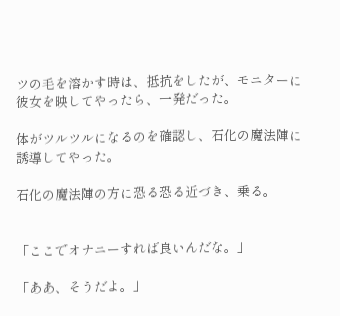ツの毛を溶かす時は、抵抗をしたが、モニターに彼女を映してやったら、一発だった。

体がツルツルになるのを確認し、石化の魔法陣に誘導してやった。

石化の魔法陣の方に恐る恐る近づき、乗る。


「ここでオナニーすれば良いんだな。」

「ああ、そうだよ。」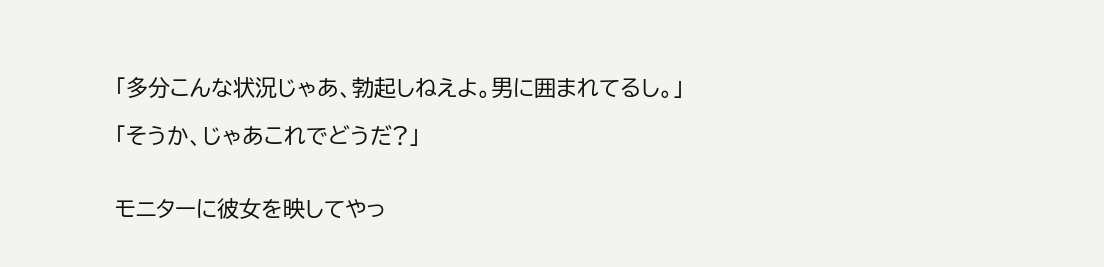「多分こんな状況じゃあ、勃起しねえよ。男に囲まれてるし。」

「そうか、じゃあこれでどうだ?」


モニターに彼女を映してやっ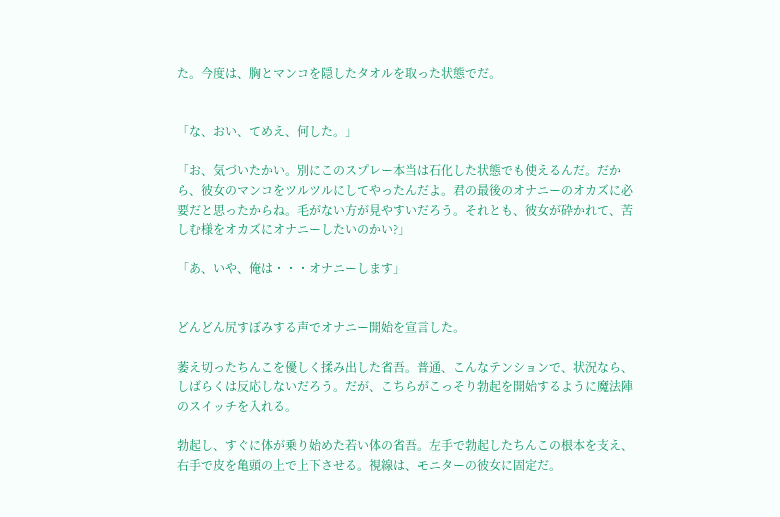た。今度は、胸とマンコを隠したタオルを取った状態でだ。


「な、おい、てめえ、何した。」

「お、気づいたかい。別にこのスプレー本当は石化した状態でも使えるんだ。だから、彼女のマンコをツルツルにしてやったんだよ。君の最後のオナニーのオカズに必要だと思ったからね。毛がない方が見やすいだろう。それとも、彼女が砕かれて、苦しむ様をオカズにオナニーしたいのかい?」

「あ、いや、俺は・・・オナニーします」


どんどん尻すぼみする声でオナニー開始を宣言した。

萎え切ったちんこを優しく揉み出した省吾。普通、こんなテンションで、状況なら、しばらくは反応しないだろう。だが、こちらがこっそり勃起を開始するように魔法陣のスイッチを入れる。

勃起し、すぐに体が乗り始めた若い体の省吾。左手で勃起したちんこの根本を支え、右手で皮を亀頭の上で上下させる。視線は、モニターの彼女に固定だ。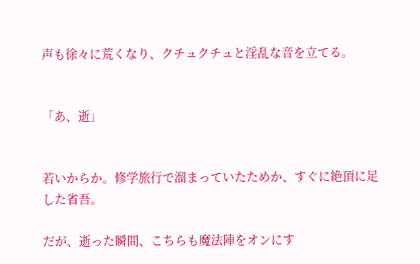声も徐々に荒くなり、クチュクチュと淫乱な音を立てる。


「あ、逝」


若いからか。修学旅行で溜まっていたためか、すぐに絶頂に足した省吾。

だが、逝った瞬間、こちらも魔法陣をオンにす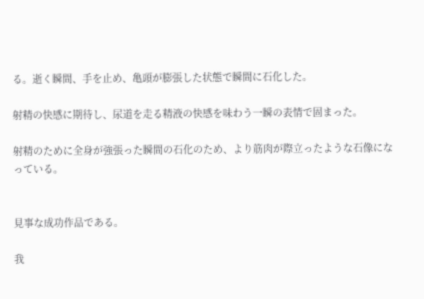る。逝く瞬間、手を止め、亀頭が膨張した状態で瞬間に石化した。

射精の快感に期待し、尿道を走る精液の快感を味わう一瞬の表情で固まった。

射精のために全身が強張った瞬間の石化のため、より筋肉が際立ったような石像になっている。


見事な成功作品である。

我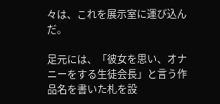々は、これを展示室に運び込んだ。

足元には、「彼女を思い、オナニーをする生徒会長」と言う作品名を書いた札を設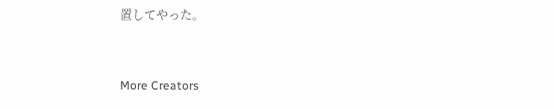置してやった。


More Creators